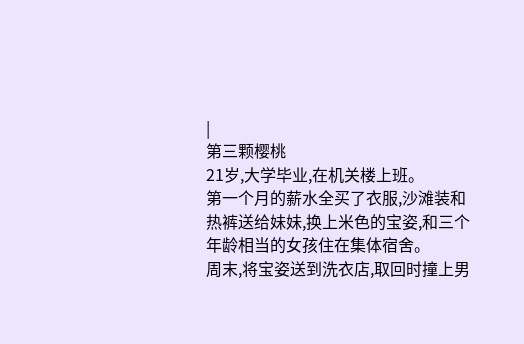|
第三颗樱桃
21岁,大学毕业,在机关楼上班。
第一个月的薪水全买了衣服,沙滩装和热裤送给妹妹,换上米色的宝姿,和三个年龄相当的女孩住在集体宿舍。
周末,将宝姿送到洗衣店,取回时撞上男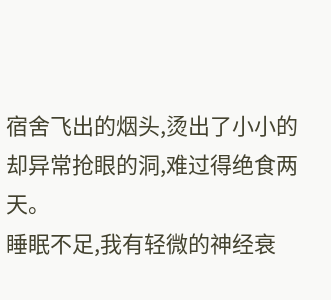宿舍飞出的烟头,烫出了小小的却异常抢眼的洞,难过得绝食两天。
睡眠不足,我有轻微的神经衰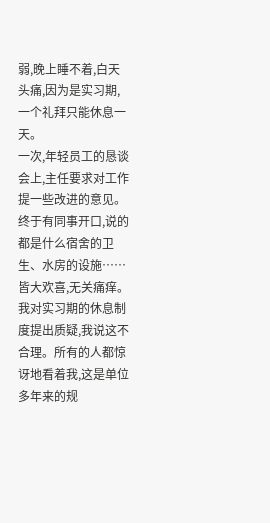弱,晚上睡不着,白天头痛,因为是实习期,一个礼拜只能休息一天。
一次,年轻员工的恳谈会上,主任要求对工作提一些改进的意见。
终于有同事开口,说的都是什么宿舍的卫生、水房的设施……皆大欢喜,无关痛痒。我对实习期的休息制度提出质疑,我说这不合理。所有的人都惊讶地看着我,这是单位多年来的规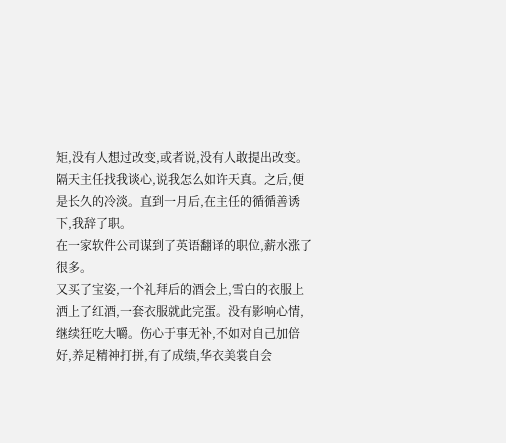矩,没有人想过改变,或者说,没有人敢提出改变。
隔天主任找我谈心,说我怎么如许天真。之后,便是长久的冷淡。直到一月后,在主任的循循善诱下,我辞了职。
在一家软件公司谋到了英语翻译的职位,薪水涨了很多。
又买了宝姿,一个礼拜后的酒会上,雪白的衣服上洒上了红酒,一套衣服就此完蛋。没有影响心情,继续狂吃大嚼。伤心于事无补,不如对自己加倍好,养足精神打拼,有了成绩,华衣美裳自会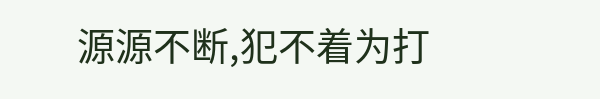源源不断,犯不着为打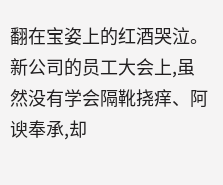翻在宝姿上的红酒哭泣。
新公司的员工大会上,虽然没有学会隔靴挠痒、阿谀奉承,却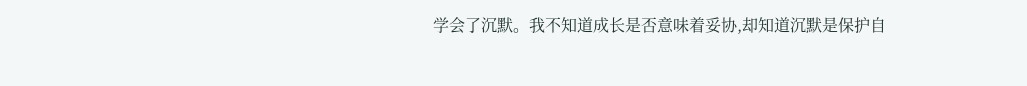学会了沉默。我不知道成长是否意味着妥协,却知道沉默是保护自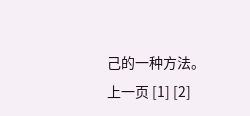己的一种方法。
上一页 [1] [2]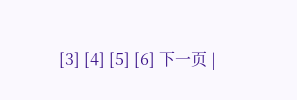[3] [4] [5] [6] 下一页 |